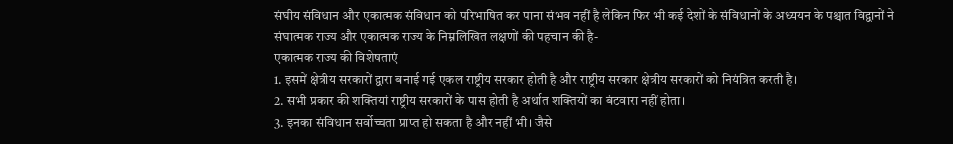संघीय संविधान और एकात्मक संविधान को परिभाषित कर पाना संभव नहीं है लेकिन फिर भी कई देशों के संविधानों के अध्ययन के पश्चात विद्वानों ने संघात्मक राज्य और एकात्मक राज्य के निम्नलिखित लक्षणों की पहचान की है-
एकात्मक राज्य की विशेषताएं
1. इसमें क्षेत्रीय सरकारों द्वारा बनाई गई एकल राष्ट्रीय सरकार होती है और राष्ट्रीय सरकार क्षेत्रीय सरकारों को नियंत्रित करती है।
2. सभी प्रकार की शक्तियां राष्ट्रीय सरकारों के पास होती है अर्थात शक्तियों का बंटवारा नहीं होता।
3. इनका संविधान सर्वोच्चता प्राप्त हो सकता है और नहीं भी। जैसे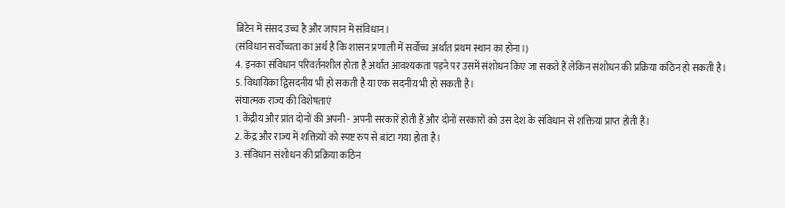ब्रिटेन में संसद उच्च है और जापान में संविधान।
(संविधान सर्वोच्चता का अर्थ है कि शासन प्रणाली में सर्वोच्च अर्थात प्रथम स्थान का होना।)
4. इनका संविधान परिवर्तनशील होता है अर्थात आवश्यकता पड़ने पर उसमें संशोधन किए जा सकते हैं लेकिन संशोधन की प्रक्रिया कठिन हो सकती है।
5. विधायिका द्विसदनीय भी हो सकती है या एक सदनीय भी हो सकती है।
संघात्मक राज्य की विशेषताएं
1. केंद्रीय और प्रांत दोनों की अपनी - अपनी सरकारें होती हैं और दोनों सरकारों को उस देश के संविधान से शक्तियां प्राप्त होती हैं।
2. केंद्र और राज्य में शक्तियों को स्पष्ट रुप से बांटा गया होता है।
3. संविधान संशोधन की प्रक्रिया कठिन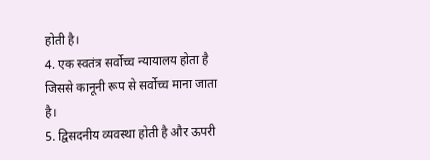होती है।
4. एक स्वतंत्र सर्वोच्च न्यायालय होता है जिससे कानूनी रूप से सर्वोच्च माना जाता है।
5. द्विसदनीय व्यवस्था होती है और ऊपरी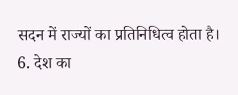सदन में राज्यों का प्रतिनिधित्व होता है।
6. देश का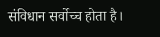संविधान सर्वोच्च होता है।